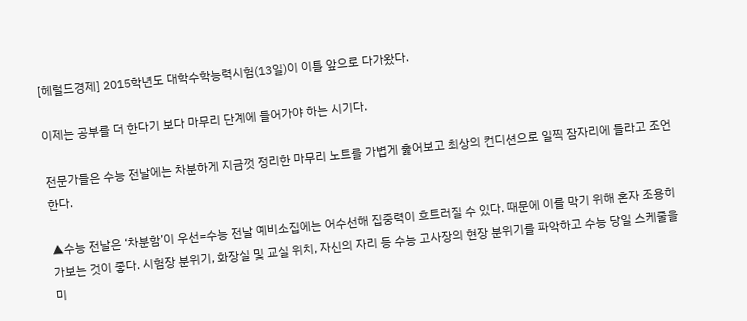[헤럴드경제] 2015학년도 대학수학능력시험(13일)이 이틀 앞으로 다가왔다.

이제는 공부를 더 한다기 보다 마무리 단계에 들어가야 하는 시기다.

전문가들은 수능 전날에는 차분하게 지금껏 정리한 마무리 노트를 가볍게 훑어보고 최상의 컨디션으로 일찍 잠자리에 들라고 조언한다.

▲수능 전날은 ‘차분함’이 우선=수능 전날 예비소집에는 어수선해 집중력이 흐트러질 수 있다. 때문에 이를 막기 위해 혼자 조용히 가보는 것이 좋다. 시험장 분위기, 화장실 및 교실 위치, 자신의 자리 등 수능 고사장의 현장 분위기를 파악하고 수능 당일 스케줄을 미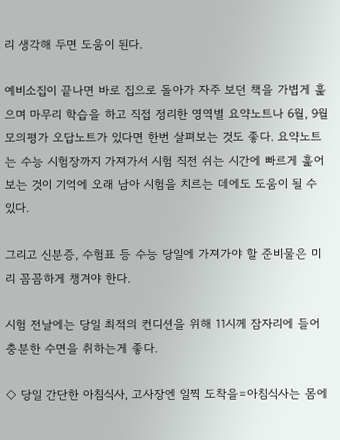리 생각해 두면 도움이 된다.

예비소집이 끝나면 바로 집으로 돌아가 자주 보던 책을 가볍게 훑으며 마무리 학습을 하고 직접 정리한 영역별 요약노트나 6월, 9월 모의평가 오답노트가 있다면 한번 살펴보는 것도 좋다. 요약노트는 수능 시험장까지 가져가서 시험 직전 쉬는 시간에 빠르게 훑어보는 것이 기억에 오래 남아 시험을 치르는 데에도 도움이 될 수 있다.

그리고 신분증, 수험표 등 수능 당일에 가져가야 할 준비물은 미리 꼼꼼하게 챙겨야 한다.

시험 전날에는 당일 최적의 컨디션을 위해 11시께 잠자리에 들어 충분한 수면을 취하는게 좋다.

◇ 당일 간단한 아침식사, 고사장엔 일찍 도착을=아침식사는 몸에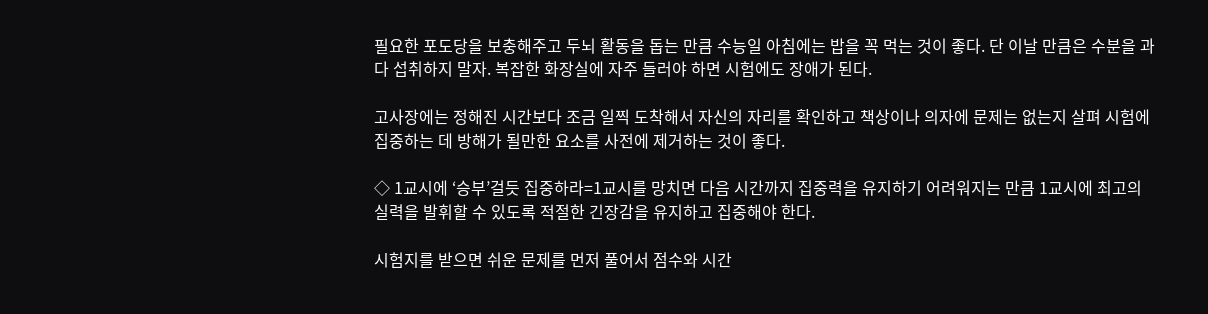필요한 포도당을 보충해주고 두뇌 활동을 돕는 만큼 수능일 아침에는 밥을 꼭 먹는 것이 좋다. 단 이날 만큼은 수분을 과다 섭취하지 말자. 복잡한 화장실에 자주 들러야 하면 시험에도 장애가 된다.

고사장에는 정해진 시간보다 조금 일찍 도착해서 자신의 자리를 확인하고 책상이나 의자에 문제는 없는지 살펴 시험에 집중하는 데 방해가 될만한 요소를 사전에 제거하는 것이 좋다.

◇ 1교시에 ‘승부’걸듯 집중하라=1교시를 망치면 다음 시간까지 집중력을 유지하기 어려워지는 만큼 1교시에 최고의 실력을 발휘할 수 있도록 적절한 긴장감을 유지하고 집중해야 한다.

시험지를 받으면 쉬운 문제를 먼저 풀어서 점수와 시간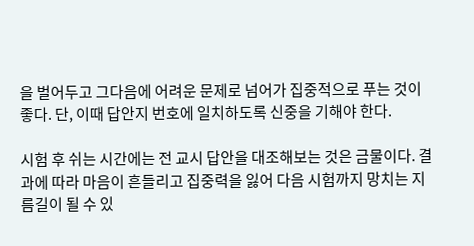을 벌어두고 그다음에 어려운 문제로 넘어가 집중적으로 푸는 것이 좋다. 단, 이때 답안지 번호에 일치하도록 신중을 기해야 한다.

시험 후 쉬는 시간에는 전 교시 답안을 대조해보는 것은 금물이다. 결과에 따라 마음이 흔들리고 집중력을 잃어 다음 시험까지 망치는 지름길이 될 수 있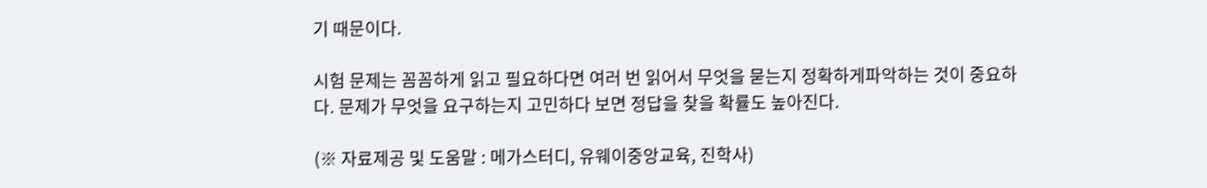기 때문이다.

시험 문제는 꼼꼼하게 읽고 필요하다면 여러 번 읽어서 무엇을 묻는지 정확하게파악하는 것이 중요하다. 문제가 무엇을 요구하는지 고민하다 보면 정답을 찾을 확률도 높아진다.

(※ 자료제공 및 도움말 : 메가스터디, 유웨이중앙교육, 진학사)